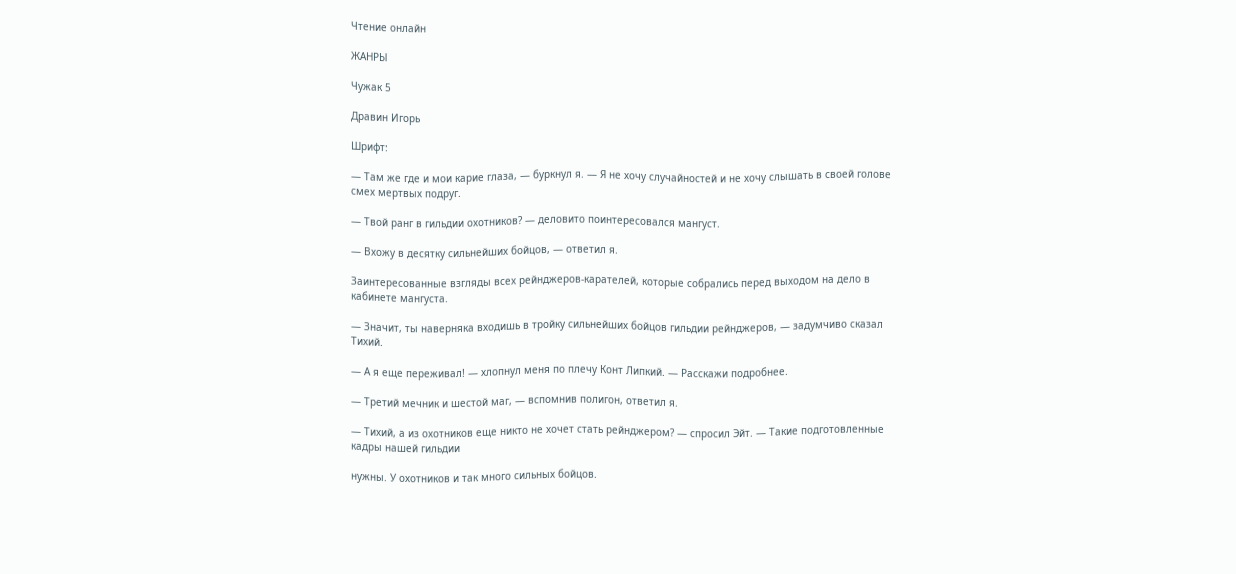Чтение онлайн

ЖАНРЫ

Чужак 5

Дравин Игорь

Шрифт:

— Там же где и мои карие глаза, — буркнул я. — Я не хочу случайностей и не хочу слышать в своей голове смех мертвых подруг.

— Твой ранг в гильдии охотников? — деловито поинтересовался мангуст.

— Вхожу в десятку сильнейших бойцов, — ответил я.

Заинтересованные взгляды всех рейнджеров-карателей, которые собрались перед выходом на дело в кабинете мангуста.

— Значит, ты наверняка входишь в тройку сильнейших бойцов гильдии рейнджеров, — задумчиво сказал Тихий.

— А я еще переживал! — хлопнул меня по плечу Конт Липкий. — Расскажи подробнее.

— Третий мечник и шестой маг, — вспомнив полигон, ответил я.

— Тихий, а из охотников еще никто не хочет стать рейнджером? — спросил Эйт. — Такие подготовленные кадры нашей гильдии

нужны. У охотников и так много сильных бойцов.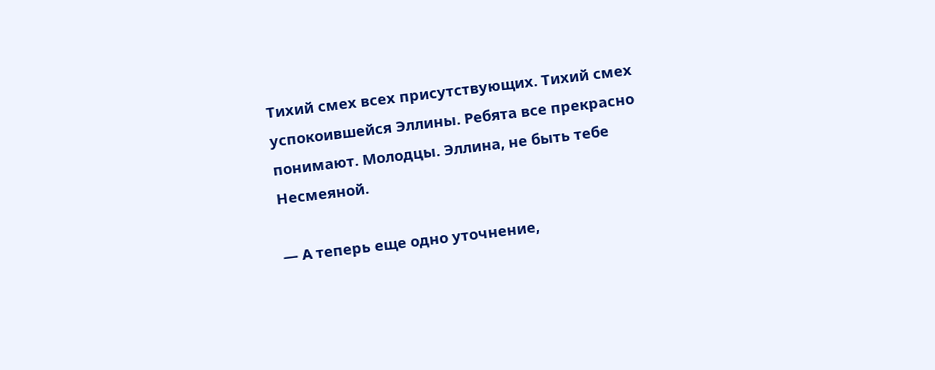Тихий смех всех присутствующих. Тихий смех успокоившейся Эллины. Ребята все прекрасно понимают. Молодцы. Эллина, не быть тебе Несмеяной.

— А теперь еще одно уточнение,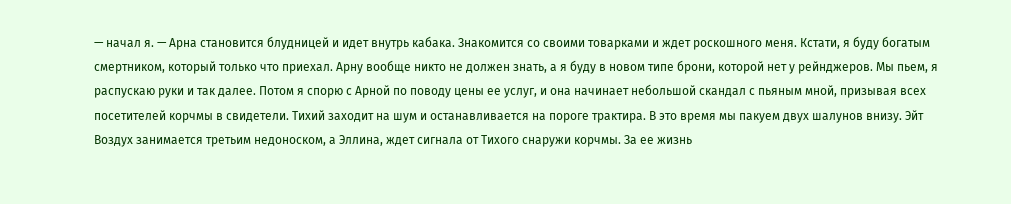— начал я. — Арна становится блудницей и идет внутрь кабака. Знакомится со своими товарками и ждет роскошного меня. Кстати, я буду богатым смертником, который только что приехал. Арну вообще никто не должен знать, а я буду в новом типе брони, которой нет у рейнджеров. Мы пьем, я распускаю руки и так далее. Потом я спорю с Арной по поводу цены ее услуг, и она начинает небольшой скандал с пьяным мной, призывая всех посетителей корчмы в свидетели. Тихий заходит на шум и останавливается на пороге трактира. В это время мы пакуем двух шалунов внизу. Эйт Воздух занимается третьим недоноском, а Эллина, ждет сигнала от Тихого снаружи корчмы. За ее жизнь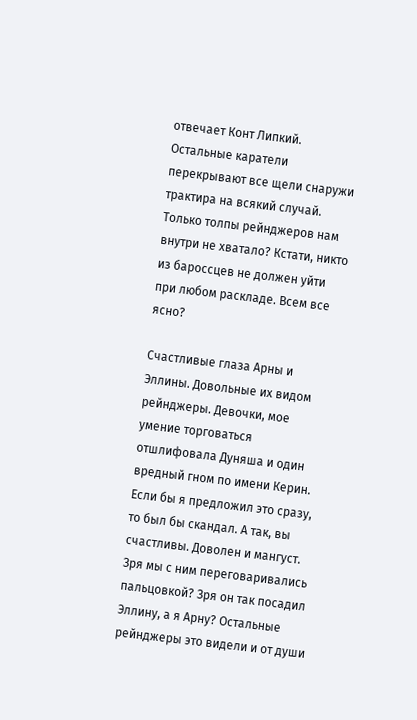отвечает Конт Липкий. Остальные каратели перекрывают все щели снаружи трактира на всякий случай. Только толпы рейнджеров нам внутри не хватало? Кстати, никто из бароссцев не должен уйти при любом раскладе. Всем все ясно?

Счастливые глаза Арны и Эллины. Довольные их видом рейнджеры. Девочки, мое умение торговаться отшлифовала Дуняша и один вредный гном по имени Керин. Если бы я предложил это сразу, то был бы скандал. А так, вы счастливы. Доволен и мангуст. Зря мы с ним переговаривались пальцовкой? Зря он так посадил Эллину, а я Арну? Остальные рейнджеры это видели и от души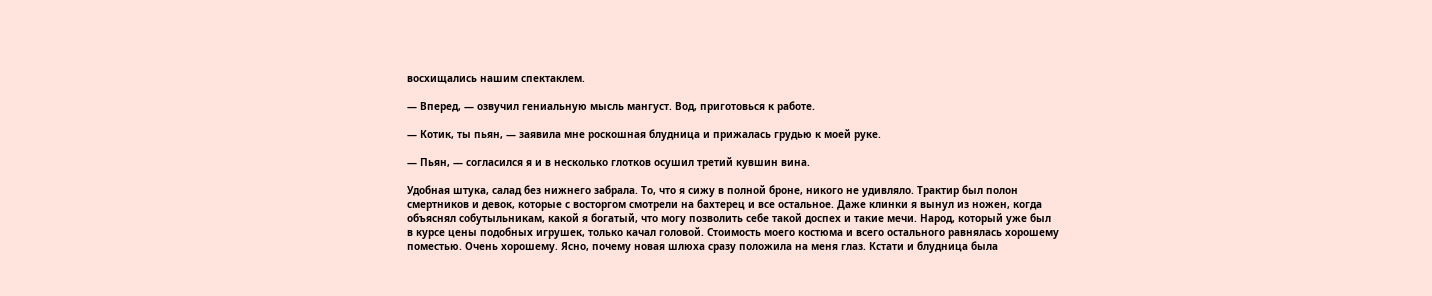восхищались нашим спектаклем.

— Вперед, — озвучил гениальную мысль мангуст. Вод, приготовься к работе.

— Котик, ты пьян, — заявила мне роскошная блудница и прижалась грудью к моей руке.

— Пьян, — согласился я и в несколько глотков осушил третий кувшин вина.

Удобная штука, салад без нижнего забрала. То, что я сижу в полной броне, никого не удивляло. Трактир был полон смертников и девок, которые с восторгом смотрели на бахтерец и все остальное. Даже клинки я вынул из ножен, когда объяснял собутыльникам, какой я богатый, что могу позволить себе такой доспех и такие мечи. Народ, который уже был в курсе цены подобных игрушек, только качал головой. Стоимость моего костюма и всего остального равнялась хорошему поместью. Очень хорошему. Ясно, почему новая шлюха сразу положила на меня глаз. Кстати и блудница была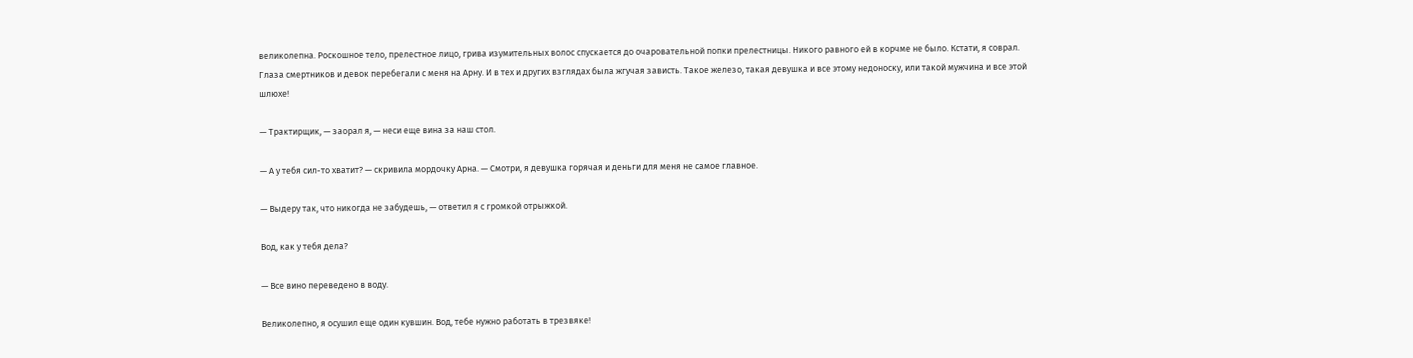великолепна. Роскошное тело, прелестное лицо, грива изумительных волос спускается до очаровательной попки прелестницы. Никого равного ей в корчме не было. Кстати, я соврал. Глаза смертников и девок перебегали с меня на Арну. И в тех и других взглядах была жгучая зависть. Такое железо, такая девушка и все этому недоноску, или такой мужчина и все этой шлюхе!

— Трактирщик, — заорал я, — неси еще вина за наш стол.

— А у тебя сил-то хватит? — скривила мордочку Арна. — Смотри, я девушка горячая и деньги для меня не самое главное.

— Выдеру так, что никогда не забудешь, — ответил я с громкой отрыжкой.

Вод, как у тебя дела?

— Все вино переведено в воду.

Великолепно, я осушил еще один кувшин. Вод, тебе нужно работать в трезвяке!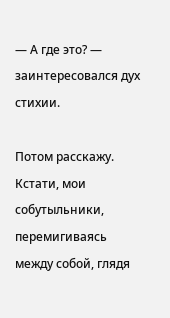— А где это? — заинтересовался дух стихии.

Потом расскажу. Кстати, мои собутыльники, перемигиваясь между собой, глядя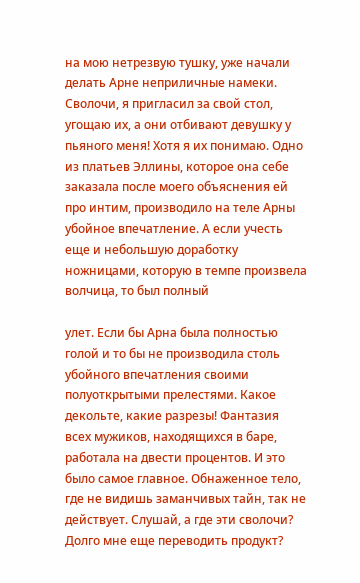на мою нетрезвую тушку, уже начали делать Арне неприличные намеки. Сволочи, я пригласил за свой стол, угощаю их, а они отбивают девушку у пьяного меня! Хотя я их понимаю. Одно из платьев Эллины, которое она себе заказала после моего объяснения ей про интим, производило на теле Арны убойное впечатление. А если учесть еще и небольшую доработку ножницами, которую в темпе произвела волчица, то был полный

улет. Если бы Арна была полностью голой и то бы не производила столь убойного впечатления своими полуоткрытыми прелестями. Какое декольте, какие разрезы! Фантазия всех мужиков, находящихся в баре, работала на двести процентов. И это было самое главное. Обнаженное тело, где не видишь заманчивых тайн, так не действует. Слушай, а где эти сволочи? Долго мне еще переводить продукт?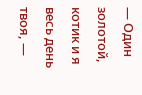— Один золотой, котик и я весь день твоя, —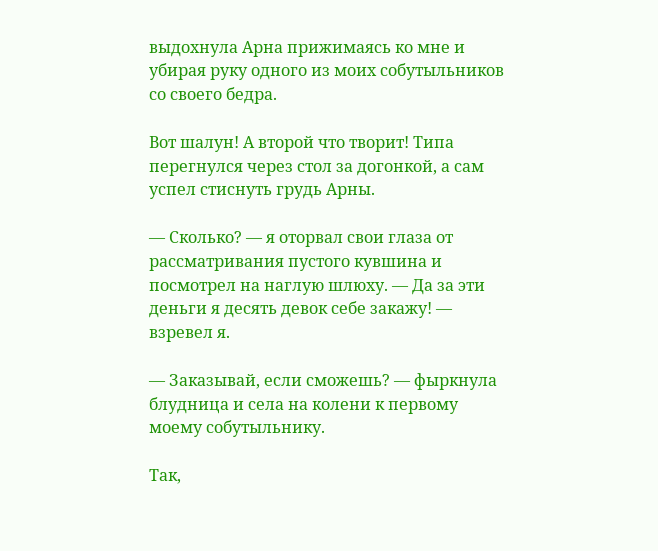выдохнула Арна прижимаясь ко мне и убирая руку одного из моих собутыльников со своего бедра.

Вот шалун! А второй что творит! Типа перегнулся через стол за догонкой, а сам успел стиснуть грудь Арны.

— Сколько? — я оторвал свои глаза от рассматривания пустого кувшина и посмотрел на наглую шлюху. — Да за эти деньги я десять девок себе закажу! — взревел я.

— Заказывай, если сможешь? — фыркнула блудница и села на колени к первому моему собутыльнику.

Так,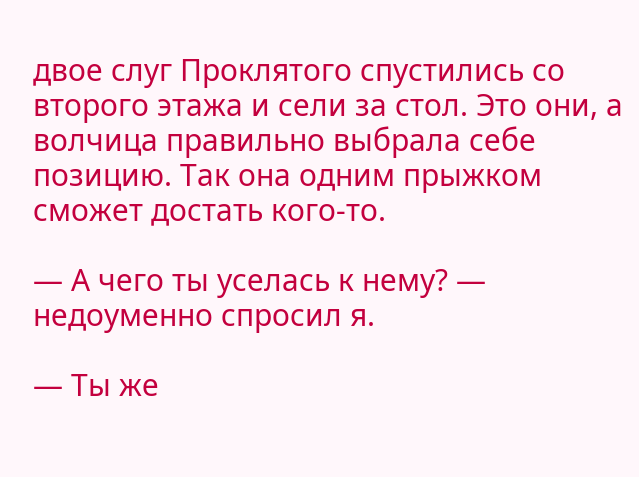двое слуг Проклятого спустились со второго этажа и сели за стол. Это они, а волчица правильно выбрала себе позицию. Так она одним прыжком сможет достать кого-то.

— А чего ты уселась к нему? — недоуменно спросил я.

— Ты же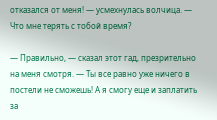отказался от меня! — усмехнулась волчица. — Что мне терять с тобой время?

— Правильно, — сказал этот гад, презрительно на меня смотря. — Ты все равно уже ничего в постели не сможешь! А я смогу еще и заплатить за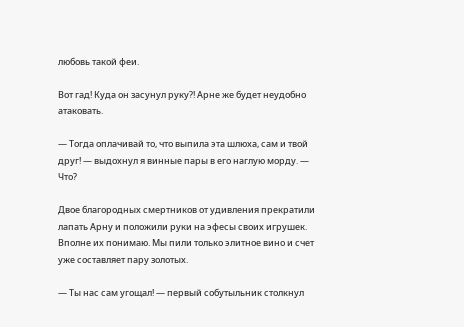любовь такой феи.

Вот гад! Куда он засунул руку?! Арне же будет неудобно атаковать.

— Тогда оплачивай то, что выпила эта шлюха, сам и твой друг! — выдохнул я винные пары в его наглую морду. — Что?

Двое благородных смертников от удивления прекратили лапать Арну и положили руки на эфесы своих игрушек. Вполне их понимаю. Мы пили только элитное вино и счет уже составляет пару золотых.

— Ты нас сам угощал! — первый собутыльник столкнул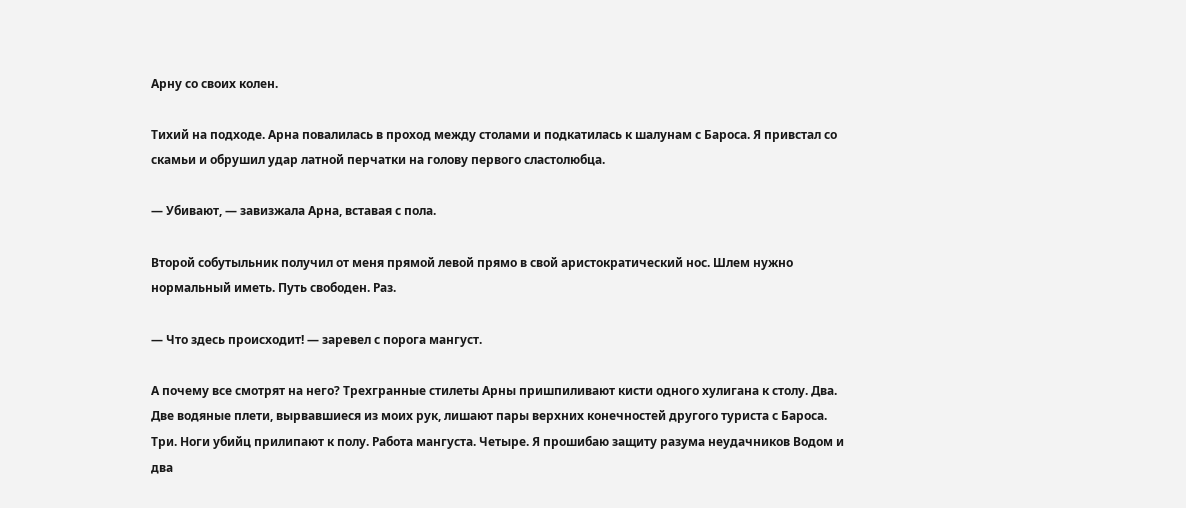Арну со своих колен.

Тихий на подходе. Арна повалилась в проход между столами и подкатилась к шалунам с Бароса. Я привстал со скамьи и обрушил удар латной перчатки на голову первого сластолюбца.

— Убивают, — завизжала Арна, вставая с пола.

Второй собутыльник получил от меня прямой левой прямо в свой аристократический нос. Шлем нужно нормальный иметь. Путь свободен. Раз.

— Что здесь происходит! — заревел с порога мангуст.

А почему все смотрят на него? Трехгранные стилеты Арны пришпиливают кисти одного хулигана к столу. Два. Две водяные плети, вырвавшиеся из моих рук, лишают пары верхних конечностей другого туриста с Бароса. Три. Ноги убийц прилипают к полу. Работа мангуста. Четыре. Я прошибаю защиту разума неудачников Водом и два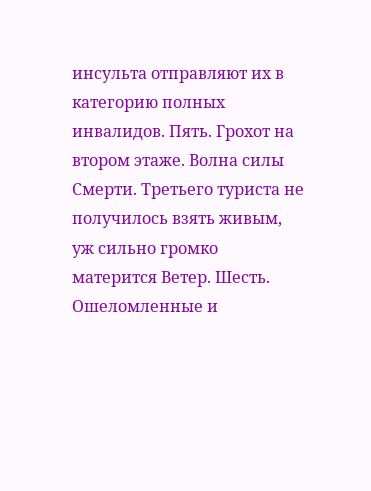инсульта отправляют их в категорию полных инвалидов. Пять. Грохот на втором этаже. Волна силы Смерти. Третьего туриста не получилось взять живым, уж сильно громко матерится Ветер. Шесть. Ошеломленные и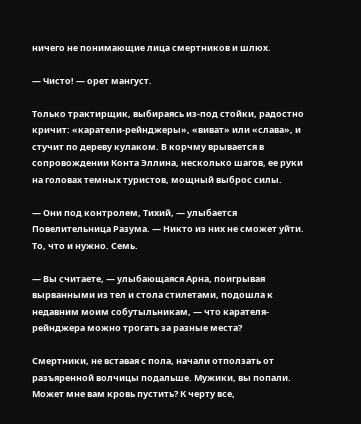ничего не понимающие лица смертников и шлюх.

— Чисто! — орет мангуст.

Только трактирщик, выбираясь из-под стойки, радостно кричит: «каратели-рейнджеры», «виват» или «слава», и стучит по дереву кулаком. В корчму врывается в сопровождении Конта Эллина, несколько шагов, ее руки на головах темных туристов, мощный выброс силы.

— Они под контролем, Тихий, — улыбается Повелительница Разума. — Никто из них не сможет уйти. То, что и нужно. Семь.

— Вы считаете, — улыбающаяся Арна, поигрывая вырванными из тел и стола стилетами, подошла к недавним моим собутыльникам, — что карателя-рейнджера можно трогать за разные места?

Смертники, не вставая с пола, начали отползать от разъяренной волчицы подальше. Мужики, вы попали. Может мне вам кровь пустить? К черту все,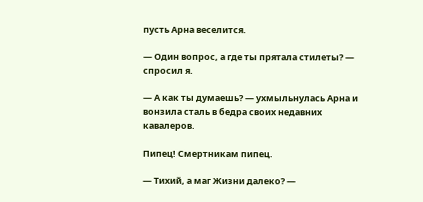пусть Арна веселится.

— Один вопрос, а где ты прятала стилеты? — спросил я.

— А как ты думаешь? — ухмыльнулась Арна и вонзила сталь в бедра своих недавних кавалеров.

Пипец! Смертникам пипец.

— Тихий, а маг Жизни далеко? —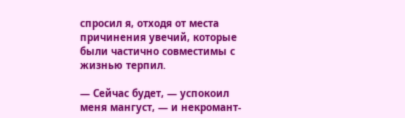спросил я, отходя от места причинения увечий, которые были частично совместимы с жизнью терпил.

— Сейчас будет, — успокоил меня мангуст, — и некромант-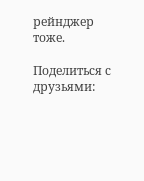рейнджер тоже.

Поделиться с друзьями: